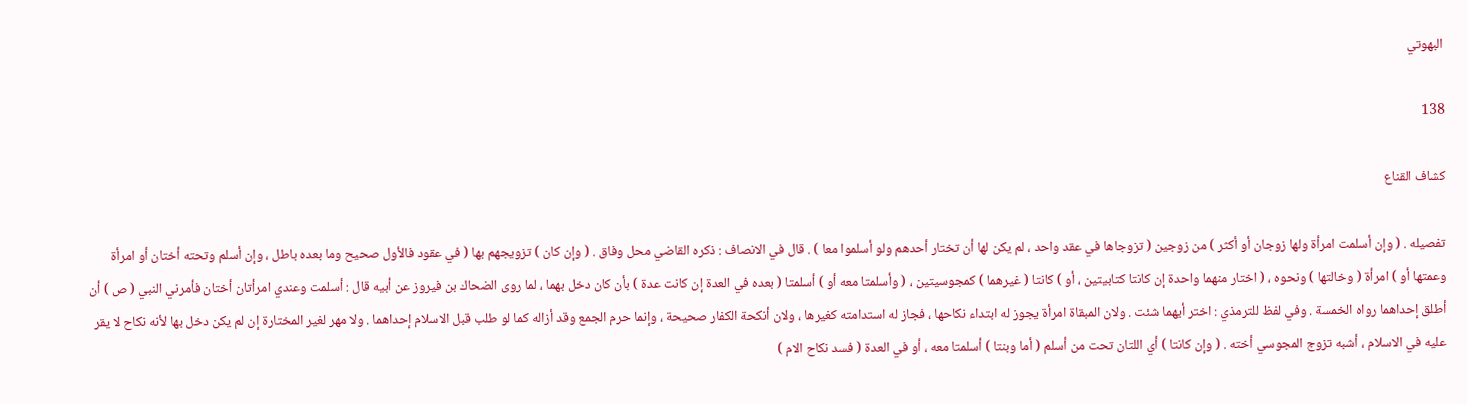البهوتي

138

كشاف القناع

تفصيله . ( وإن أسلمت امرأة ولها زوجان أو أكثر ) من زوجين ( تزوجاها في عقد واحد ، لم يكن لها أن تختار أحدهم ولو أسلموا معا ) . قال في الانصاف : ذكره القاضي محل وفاق . ( وإن كان ) تزويجهم بها ( في عقود فالأول صحيح وما بعده باطل ، وإن أسلم وتحته أختان أو امرأة وعمتها أو ) امرأة ( وخالتها ) ونحوه ، ( اختار منهما واحدة إن كانتا كتابيتين ، أو ) كانتا ( غيرهما ) كمجوسيتين ، ( وأسلمتا معه أو ) أسلمتا ( بعده في العدة إن كانت عدة ) بأن كان دخل بهما ، لما روى الضحاك بن فيروز عن أبيه قال : أسلمت وعندي امرأتان أختان فأمرني النبي ( ص ) أن أطلق إحداهما رواه الخمسة . وفي لفظ للترمذي : اختر أيهما شئت . ولان المبقاة امرأة يجوز له ابتداء نكاحها ، فجاز له استدامته كغيرها ، ولان أنكحة الكفار صحيحة ، وإنما حرم الجمع وقد أزاله كما لو طلب قبل الاسلام إحداهما . ولا مهر لغير المختارة إن لم يكن دخل بها لأنه نكاح لا يقر عليه في الاسلام ، أشبه تزوج المجوسي أخته . ( وإن كانتا ) أي اللتان تحت من أسلم ( أما وبنتا ) أسلمتا معه ، أو في العدة ( فسد نكاح الام )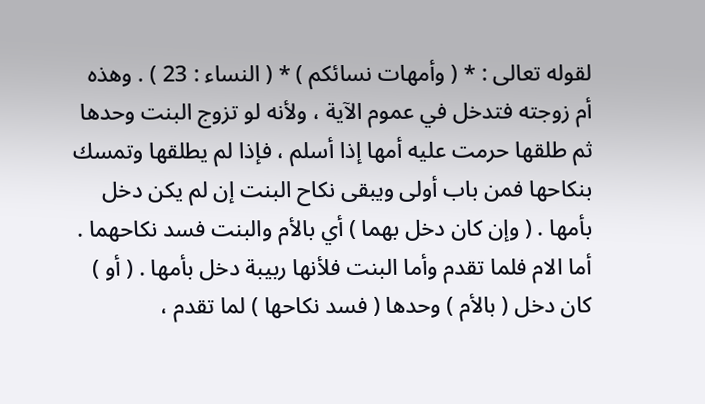لقوله تعالى : * ( وأمهات نسائكم ) * ( النساء : 23 ) . وهذه أم زوجته فتدخل في عموم الآية ، ولأنه لو تزوج البنت وحدها ثم طلقها حرمت عليه أمها إذا أسلم ، فإذا لم يطلقها وتمسك بنكاحها فمن باب أولى ويبقى نكاح البنت إن لم يكن دخل بأمها . ( وإن كان دخل بهما ) أي بالأم والبنت فسد نكاحهما . أما الام فلما تقدم وأما البنت فلأنها ربيبة دخل بأمها . ( أو ) كان دخل ( بالأم ) وحدها ( فسد نكاحها ) لما تقدم ،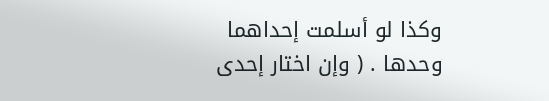وكذا لو أسلمت إحداهما وحدها . ( وإن اختار إحدى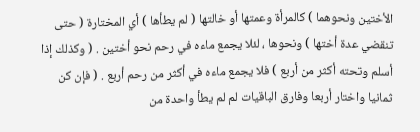الأختين ونحوهما ) كالمرأة وعمتها أو خالتها ( لم يطأها ) أي المختارة ( حتى تنقضي عدة أختها ) ونحوها ، لئلا يجمع ماءه في رحم نحو أختين . ( وكذلك إذا أسلم وتحته أكثر من أربع ) فلا يجمع ماءه في أكثر من رحم أربع . ( فإن كن ثمانيا واختار أربعا وفارق الباقيات لم لم يطأ واحدة من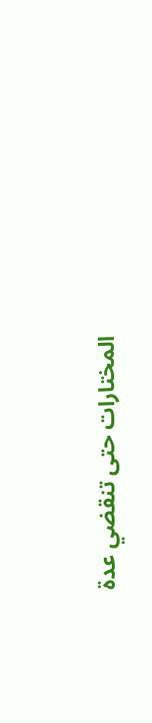المختارات حتى تنقضي عدة